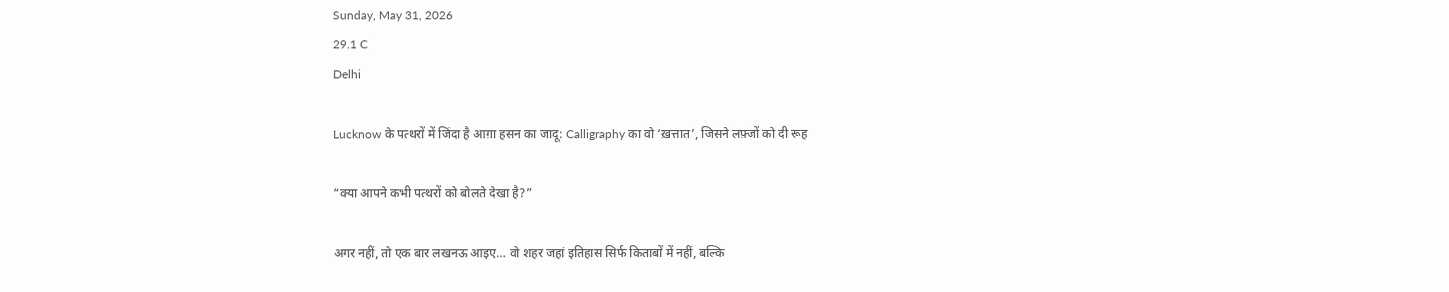Sunday, May 31, 2026
29.1 C
Delhi

Lucknow के पत्थरों में जिंदा है आग़ा हसन का जादू: Calligraphy का वो ‘ख़त्तात’, जिसने लफ़्जों को दी रूह

“क्या आपने कभी पत्थरों को बोलते देखा है?”

अगर नहीं, तो एक बार लखनऊ आइए… वो शहर जहां इतिहास सिर्फ किताबों में नहीं, बल्कि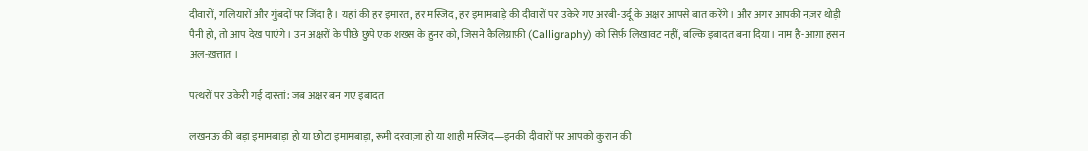दीवारों, गलियारों और गुंबदों पर जिंदा है। यहां की हर इमारत, हर मस्जिद, हर इमामबाड़े की दीवारों पर उकेरे गए अरबी-उर्दू के अक्षर आपसे बात करेंगे। और अगर आपकी नज़र थोड़ी पैनी हो, तो आप देख पाएंगे। उन अक्षरों के पीछे छुपे एक शख्स के हुनर को, जिसने कैलिग्राफ़ी (Calligraphy) को सिर्फ़ लिखावट नहीं, बल्कि इबादत बना दिया। नाम है-आग़ा हसन अल-ख़त्तात ।

पत्थरों पर उकेरी गई दास्तां: जब अक्षर बन गए इबादत

लखनऊ की बड़ा इमामबाड़ा हो या छोटा इमामबाड़ा, रूमी दरवाज़ा हो या शाही मस्जिद—इनकी दीवारों पर आपको कुरान की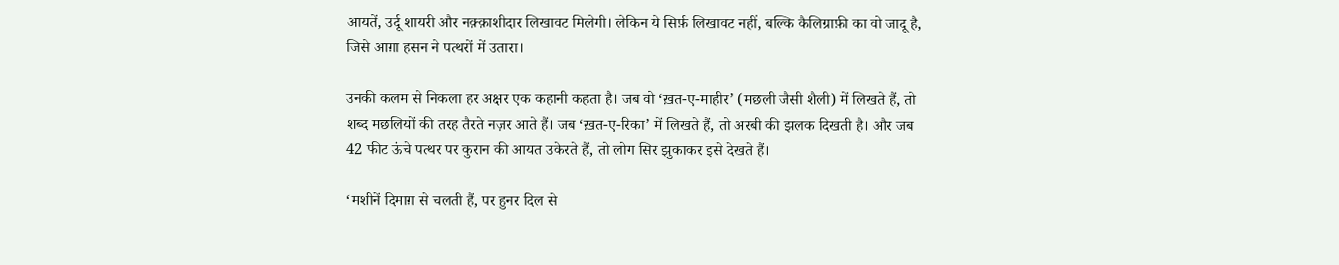आयतें, उर्दू शायरी और नक़्क़ाशीदार लिखावट मिलेगी। लेकिन ये सिर्फ़ लिखावट नहीं, बल्कि कैलिग्राफ़ी का वो जादू है, जिसे आग़ा हसन ने पत्थरों में उतारा।

उनकी कलम से निकला हर अक्षर एक कहानी कहता है। जब वो ‘ख़त-ए-माहीर’ (मछली जैसी शैली) में लिखते हैं, तो शब्द मछलियों की तरह तैरते नज़र आते हैं। जब ‘ख़त-ए-रिका’ में लिखते हैं, तो अरबी की झलक दिखती है। और जब 42 फीट ऊंचे पत्थर पर कुरान की आयत उकेरते हैं, तो लोग सिर झुकाकर इसे देखते हैं।

‘मशीनें दिमाग़ से चलती हैं, पर हुनर दिल से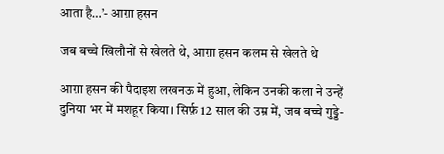आता है…’- आग़ा हसन

जब बच्चे खिलौनों से खेलते थे, आग़ा हसन कलम से खेलते थे

आग़ा हसन की पैदाइश लखनऊ में हुआ, लेकिन उनकी कला ने उन्हें दुनिया भर में मशहूर किया। सिर्फ़ 12 साल की उम्र में, जब बच्चे गुड्डे-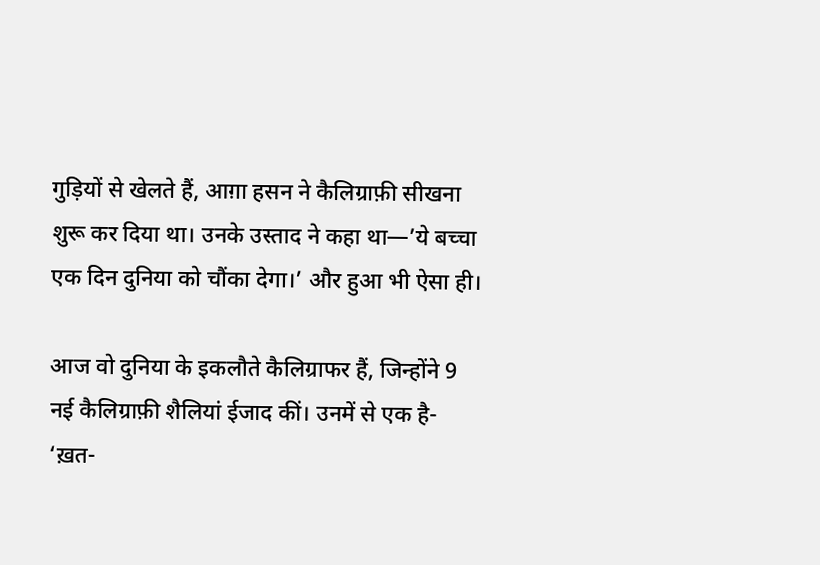गुड़ियों से खेलते हैं, आग़ा हसन ने कैलिग्राफ़ी सीखना शुरू कर दिया था। उनके उस्ताद ने कहा था—’ये बच्चा एक दिन दुनिया को चौंका देगा।’ और हुआ भी ऐसा ही।

आज वो दुनिया के इकलौते कैलिग्राफर हैं, जिन्होंने 9 नई कैलिग्राफ़ी शैलियां ईजाद कीं। उनमें से एक है- ‘ख़त-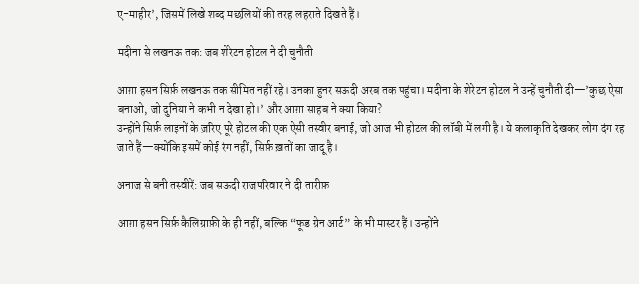ए-माहीर’, जिसमें लिखे शब्द मछलियों की तरह लहराते दिखते हैं।

मदीना से लखनऊ तक: जब शेरेटन होटल ने दी चुनौती

आग़ा हसन सिर्फ़ लखनऊ तक सीमित नहीं रहे। उनका हुनर सऊदी अरब तक पहुंचा। मदीना के शेरेटन होटल ने उन्हें चुनौती दी—’कुछ ऐसा बनाओ, जो दुनिया ने कभी न देखा हो।’ और आग़ा साहब ने क्या किया?
उन्होंने सिर्फ़ लाइनों के ज़रिए पूरे होटल की एक ऐसी तस्वीर बनाई, जो आज भी होटल की लॉबी में लगी है। ये कलाकृति देखकर लोग दंग रह जाते हैं—क्योंकि इसमें कोई रंग नहीं, सिर्फ़ ख़तों का जादू है।

अनाज से बनी तस्वीरें: जब सऊदी राजपरिवार ने दी तारीफ़

आग़ा हसन सिर्फ़ कैलिग्राफ़ी के ही नहीं, बल्कि “फूड ग्रेन आर्ट” के भी मास्टर हैं। उन्होंने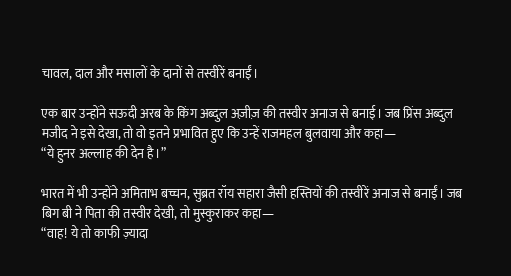चावल, दाल और मसालों के दानों से तस्वीरें बनाईं।

एक बार उन्होंने सऊदी अरब के किंग अब्दुल अज़ीज़ की तस्वीर अनाज से बनाई। जब प्रिंस अब्दुल मजीद ने इसे देखा, तो वो इतने प्रभावित हुए कि उन्हें राजमहल बुलवाया और कहा—
“ये हुनर अल्लाह की देन है।”

भारत में भी उन्होंने अमिताभ बच्चन, सुब्रत रॉय सहारा जैसी हस्तियों की तस्वीरें अनाज से बनाईं। जब बिग बी ने पिता की तस्वीर देखी, तो मुस्कुराकर कहा—
“वाह! ये तो काफी ज़्यादा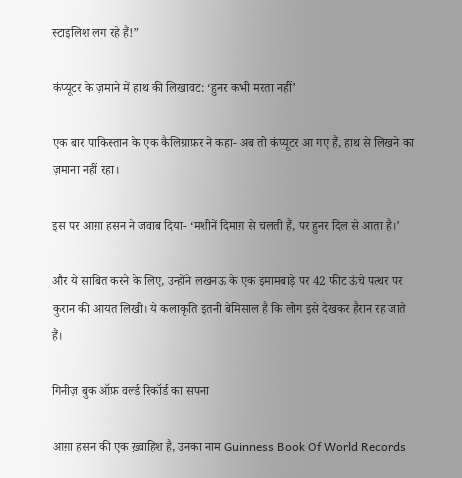स्टाइलिश लग रहे हैं!”

कंप्यूटर के ज़माने में हाथ की लिखावट: ‘हुनर कभी मरता नहीं’

एक बार पाकिस्तान के एक कैलिग्राफ़र ने कहा- अब तो कंप्यूटर आ गए हैं, हाथ से लिखने का ज़माना नहीं रहा।

इस पर आग़ा हसन ने जवाब दिया- ‘मशीनें दिमाग़ से चलती हैं, पर हुनर दिल से आता है।’

और ये साबित करने के लिए, उन्होंने लखनऊ के एक इमामबाड़े पर 42 फीट ऊंचे पत्थर पर कुरान की आयत लिखी। ये कलाकृति इतनी बेमिसाल है कि लोग इसे देखकर हैरान रह जाते हैं।

गिनीज़ बुक ऑफ़ वर्ल्ड रिकॉर्ड का सपना

आग़ा हसन की एक ख़्वाहिश है, उनका नाम Guinness Book Of World Records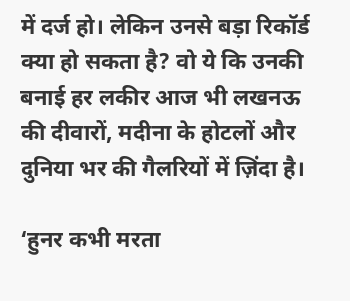में दर्ज हो। लेकिन उनसे बड़ा रिकॉर्ड क्या हो सकता है? वो ये कि उनकी बनाई हर लकीर आज भी लखनऊ की दीवारों, मदीना के होटलों और दुनिया भर की गैलरियों में ज़िंदा है।

‘हुनर कभी मरता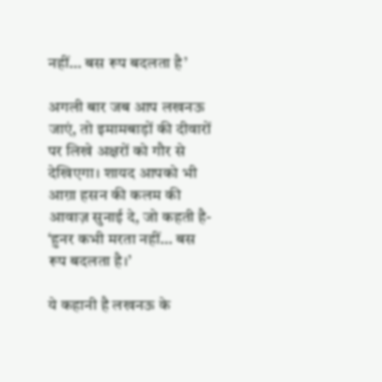नहीं… बस रूप बदलता है’

अगली बार जब आप लखनऊ जाएं, तो इमामबाड़ों की दीवारों पर लिखे अक्षरों को गौर से देखिएगा। शायद आपको भी आग़ा हसन की कलम की आवाज़ सुनाई दे, जो कहती है-
‘हुनर कभी मरता नहीं… बस रूप बदलता है।’

ये कहानी है लखनऊ के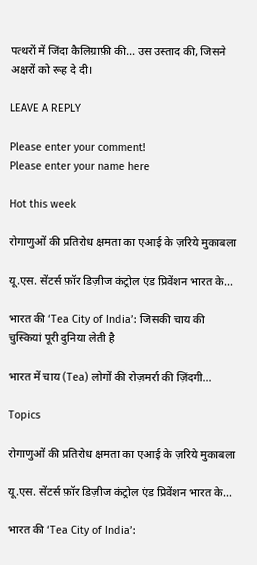पत्थरों में जिंदा कैलिग्राफ़ी की… उस उस्ताद की, जिसने अक्षरों को रूह दे दी।

LEAVE A REPLY

Please enter your comment!
Please enter your name here

Hot this week

रोगाणुओं की प्रतिरोध क्षमता का एआई के ज़रिये मुकाबला

यू.एस. सेंटर्स फ़ॉर डिज़ीज कंट्रोल एंड प्रिवेंशन भारत के...

भारत की ‘Tea City of India’: जिसकी चाय की चुस्कियां पूरी दुनिया लेती है

भारत में चाय (Tea) लोगों की रोज़मर्रा की ज़िंदगी...

Topics

रोगाणुओं की प्रतिरोध क्षमता का एआई के ज़रिये मुकाबला

यू.एस. सेंटर्स फ़ॉर डिज़ीज कंट्रोल एंड प्रिवेंशन भारत के...

भारत की ‘Tea City of India’: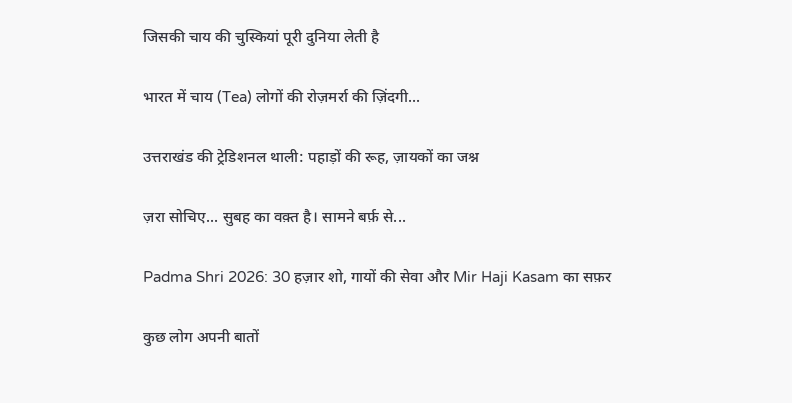जिसकी चाय की चुस्कियां पूरी दुनिया लेती है

भारत में चाय (Tea) लोगों की रोज़मर्रा की ज़िंदगी...

उत्तराखंड की ट्रेडिशनल थाली: पहाड़ों की रूह, ज़ायकों का जश्न

ज़रा सोचिए... सुबह का वक़्त है। सामने बर्फ़ से...

Padma Shri 2026: 30 हज़ार शो, गायों की सेवा और Mir Haji Kasam का सफ़र

कुछ लोग अपनी बातों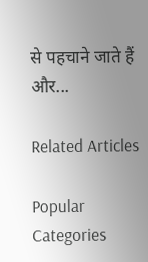से पहचाने जाते हैं और...

Related Articles

Popular Categories